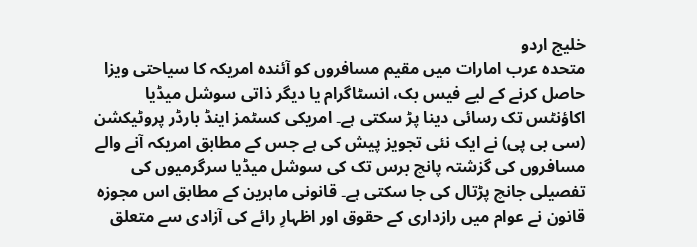خلیج اردو
متحدہ عرب امارات میں مقیم مسافروں کو آئندہ امریکہ کا سیاحتی ویزا حاصل کرنے کے لیے فیس بک، انسٹاگرام یا دیگر ذاتی سوشل میڈیا اکاؤنٹس تک رسائی دینا پڑ سکتی ہے۔ امریکی کسٹمز اینڈ بارڈر پروٹیکشن (سی بی پی) نے ایک نئی تجویز پیش کی ہے جس کے مطابق امریکہ آنے والے مسافروں کی گزشتہ پانچ برس تک کی سوشل میڈیا سرگرمیوں کی تفصیلی جانچ پڑتال کی جا سکتی ہے۔ قانونی ماہرین کے مطابق اس مجوزہ قانون نے عوام میں رازداری کے حقوق اور اظہارِ رائے کی آزادی سے متعلق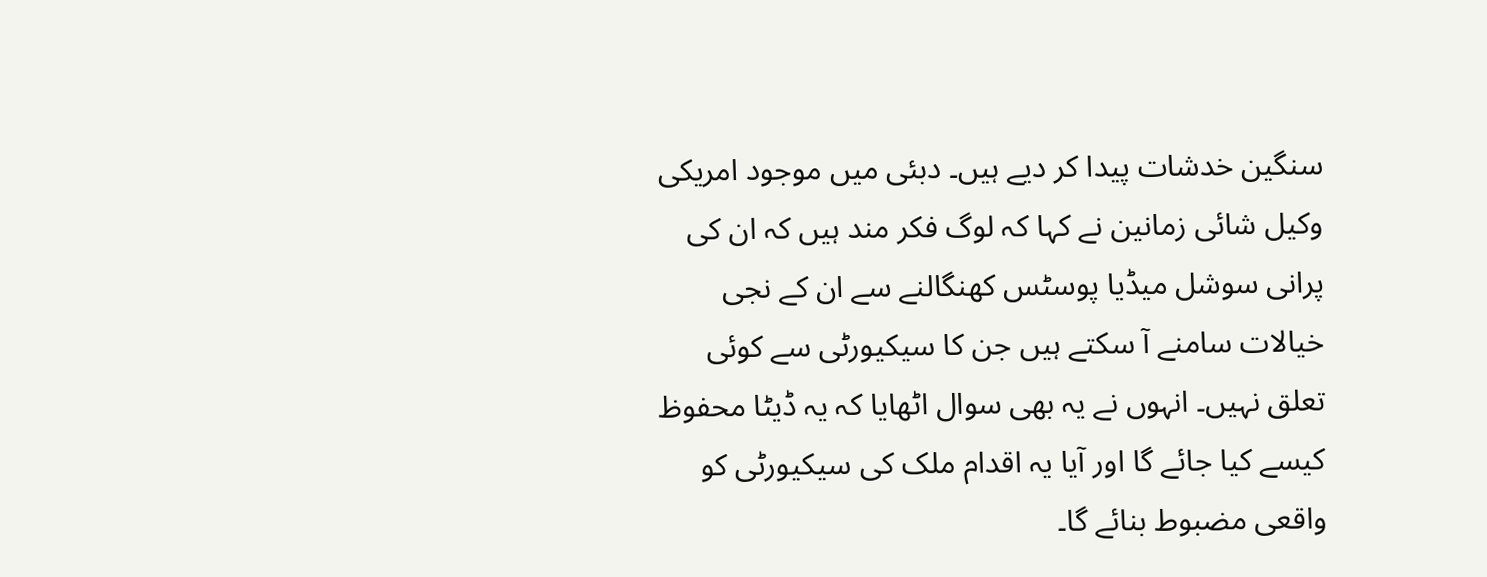سنگین خدشات پیدا کر دیے ہیں۔ دبئی میں موجود امریکی وکیل شائی زمانین نے کہا کہ لوگ فکر مند ہیں کہ ان کی پرانی سوشل میڈیا پوسٹس کھنگالنے سے ان کے نجی خیالات سامنے آ سکتے ہیں جن کا سیکیورٹی سے کوئی تعلق نہیں۔ انہوں نے یہ بھی سوال اٹھایا کہ یہ ڈیٹا محفوظ کیسے کیا جائے گا اور آیا یہ اقدام ملک کی سیکیورٹی کو واقعی مضبوط بنائے گا۔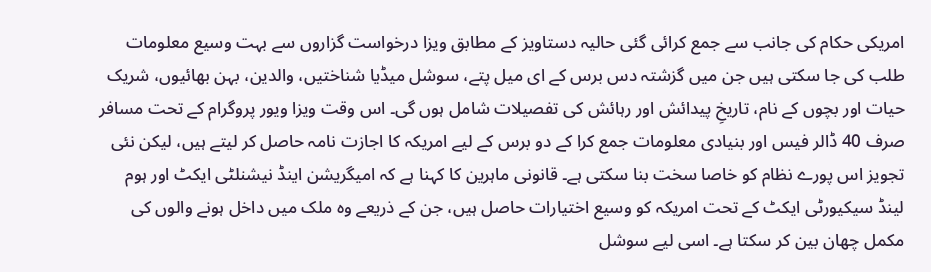امریکی حکام کی جانب سے جمع کرائی گئی حالیہ دستاویز کے مطابق ویزا درخواست گزاروں سے بہت وسیع معلومات طلب کی جا سکتی ہیں جن میں گزشتہ دس برس کے ای میل پتے، سوشل میڈیا شناختیں، والدین، بہن بھائیوں، شریک حیات اور بچوں کے نام، تاریخِ پیدائش اور رہائش کی تفصیلات شامل ہوں گی۔ اس وقت ویزا ویور پروگرام کے تحت مسافر صرف 40 ڈالر فیس اور بنیادی معلومات جمع کرا کے دو برس کے لیے امریکہ کا اجازت نامہ حاصل کر لیتے ہیں، لیکن نئی تجویز اس پورے نظام کو خاصا سخت بنا سکتی ہے۔ قانونی ماہرین کا کہنا ہے کہ امیگریشن اینڈ نیشنلٹی ایکٹ اور ہوم لینڈ سیکیورٹی ایکٹ کے تحت امریکہ کو وسیع اختیارات حاصل ہیں، جن کے ذریعے وہ ملک میں داخل ہونے والوں کی مکمل چھان بین کر سکتا ہے۔ اسی لیے سوشل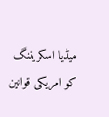میڈیا اسکریننگ کو امریکی قوانین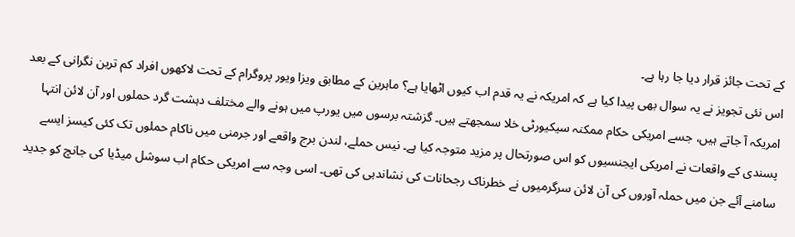کے تحت جائز قرار دیا جا رہا ہے۔
اس نئی تجویز نے یہ سوال بھی پیدا کیا ہے کہ امریکہ نے یہ قدم اب کیوں اٹھایا ہے؟ ماہرین کے مطابق ویزا ویور پروگرام کے تحت لاکھوں افراد کم ترین نگرانی کے بعد امریکہ آ جاتے ہیں، جسے امریکی حکام ممکنہ سیکیورٹی خلا سمجھتے ہیں۔ گزشتہ برسوں میں یورپ میں ہونے والے مختلف دہشت گرد حملوں اور آن لائن انتہا پسندی کے واقعات نے امریکی ایجنسیوں کو اس صورتحال پر مزید متوجہ کیا ہے۔ نیس حملے، لندن برج واقعے اور جرمنی میں ناکام حملوں تک کئی کیسز ایسے سامنے آئے جن میں حملہ آوروں کی آن لائن سرگرمیوں نے خطرناک رجحانات کی نشاندہی کی تھی۔ اسی وجہ سے امریکی حکام اب سوشل میڈیا کی جانچ کو جدید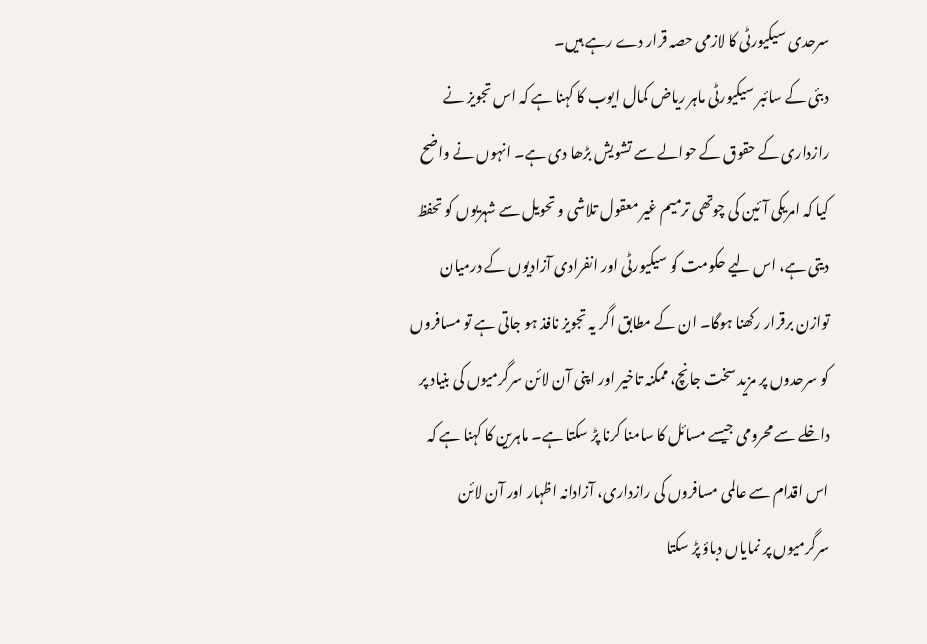سرحدی سیکیورٹی کا لازمی حصہ قرار دے رہے ہیں۔
دبئی کے سائبر سیکیورٹی ماہر ریاض کمال ایوب کا کہنا ہے کہ اس تجویز نے رازداری کے حقوق کے حوالے سے تشویش بڑھا دی ہے۔ انہوں نے واضح کیا کہ امریکی آئین کی چوتھی ترمیم غیر معقول تلاشی و تحویل سے شہریوں کو تحفظ دیتی ہے، اس لیے حکومت کو سیکیورٹی اور انفرادی آزادیوں کے درمیان توازن برقرار رکھنا ہوگا۔ ان کے مطابق اگر یہ تجویز نافذ ہو جاتی ہے تو مسافروں کو سرحدوں پر مزید سخت جانچ، ممکنہ تاخیر اور اپنی آن لائن سرگرمیوں کی بنیاد پر داخلے سے محرومی جیسے مسائل کا سامنا کرنا پڑ سکتا ہے۔ ماہرین کا کہنا ہے کہ اس اقدام سے عالمی مسافروں کی رازداری، آزادانہ اظہار اور آن لائن سرگرمیوں پر نمایاں دباؤ پڑ سکتا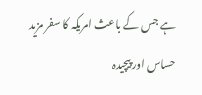ہے جس کے باعث امریکہ کا سفر مزید حساس اور پیچیدہ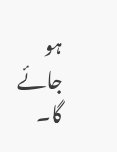ہو جائے گا۔